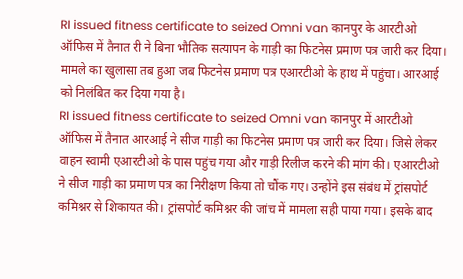RI issued fitness certificate to seized Omni van कानपुर के आरटीओ ऑफिस में तैनात री ने बिना भौतिक सत्यापन के गाड़ी का फिटनेस प्रमाण पत्र जारी कर दिया। मामले का खुलासा तब हुआ जब फिटनेस प्रमाण पत्र एआरटीओ के हाथ में पहुंचा। आरआई को निलंबित कर दिया गया है।
RI issued fitness certificate to seized Omni van कानपुर में आरटीओ ऑफिस में तैनात आरआई ने सीज गाड़ी का फिटनेस प्रमाण पत्र जारी कर दिया। जिसे लेकर वाहन स्वामी एआरटीओ के पास पहुंच गया और गाड़ी रिलीज करने की मांग की। एआरटीओ ने सीज गाड़ी का प्रमाण पत्र का निरीक्षण किया तो चौंक गए। उन्होंने इस संबंध में ट्रांसपोर्ट कमिश्नर से शिकायत की। ट्रांसपोर्ट कमिश्नर की जांच में मामला सही पाया गया। इसके बाद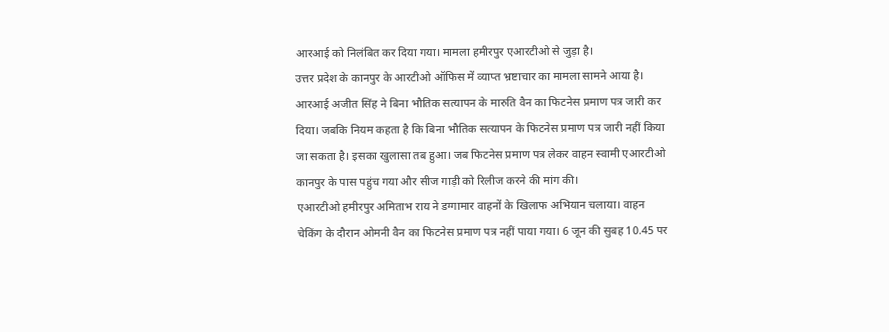आरआई को निलंबित कर दिया गया। मामला हमीरपुर एआरटीओ से जुड़ा है।
उत्तर प्रदेश के कानपुर के आरटीओ ऑफिस में व्याप्त भ्रष्टाचार का मामला सामने आया है। आरआई अजीत सिंह ने बिना भौतिक सत्यापन के मारुति वैन का फिटनेस प्रमाण पत्र जारी कर दिया। जबकि नियम कहता है कि बिना भौतिक सत्यापन के फिटनेस प्रमाण पत्र जारी नहीं किया जा सकता है। इसका खुलासा तब हुआ। जब फिटनेस प्रमाण पत्र लेकर वाहन स्वामी एआरटीओ कानपुर के पास पहुंच गया और सीज गाड़ी को रिलीज करने की मांग की।
एआरटीओ हमीरपुर अमिताभ राय ने डग्गामार वाहनों के खिलाफ अभियान चलाया। वाहन चेकिंग के दौरान ओमनी वैन का फिटनेस प्रमाण पत्र नहीं पाया गया। 6 जून की सुबह 10.45 पर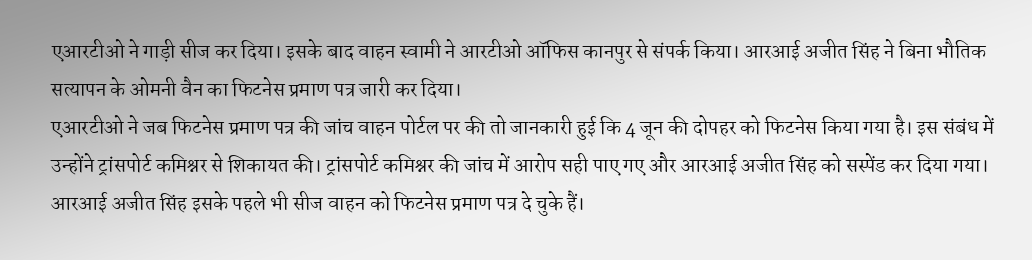एआरटीओ ने गाड़ी सीज कर दिया। इसके बाद वाहन स्वामी ने आरटीओ ऑफिस कानपुर से संपर्क किया। आरआई अजीत सिंह ने बिना भौतिक सत्यापन के ओमनी वैन का फिटनेस प्रमाण पत्र जारी कर दिया।
एआरटीओ ने जब फिटनेस प्रमाण पत्र की जांच वाहन पोर्टल पर की तो जानकारी हुई कि 4 जून की दोपहर को फिटनेस किया गया है। इस संबंध में उन्होंने ट्रांसपोर्ट कमिश्नर से शिकायत की। ट्रांसपोर्ट कमिश्नर की जांच में आरोप सही पाए गए और आरआई अजीत सिंह को सस्पेंड कर दिया गया। आरआई अजीत सिंह इसके पहले भी सीज वाहन को फिटनेस प्रमाण पत्र दे चुके हैं।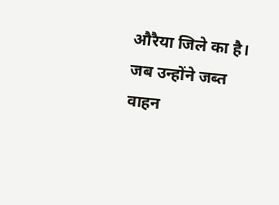औरैया जिले का है। जब उन्होंने जब्त वाहन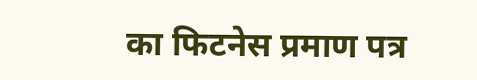का फिटनेस प्रमाण पत्र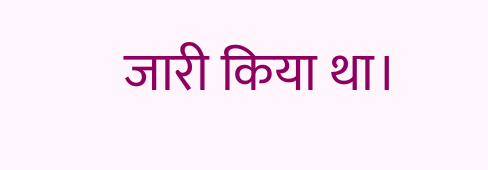जारी किया था।